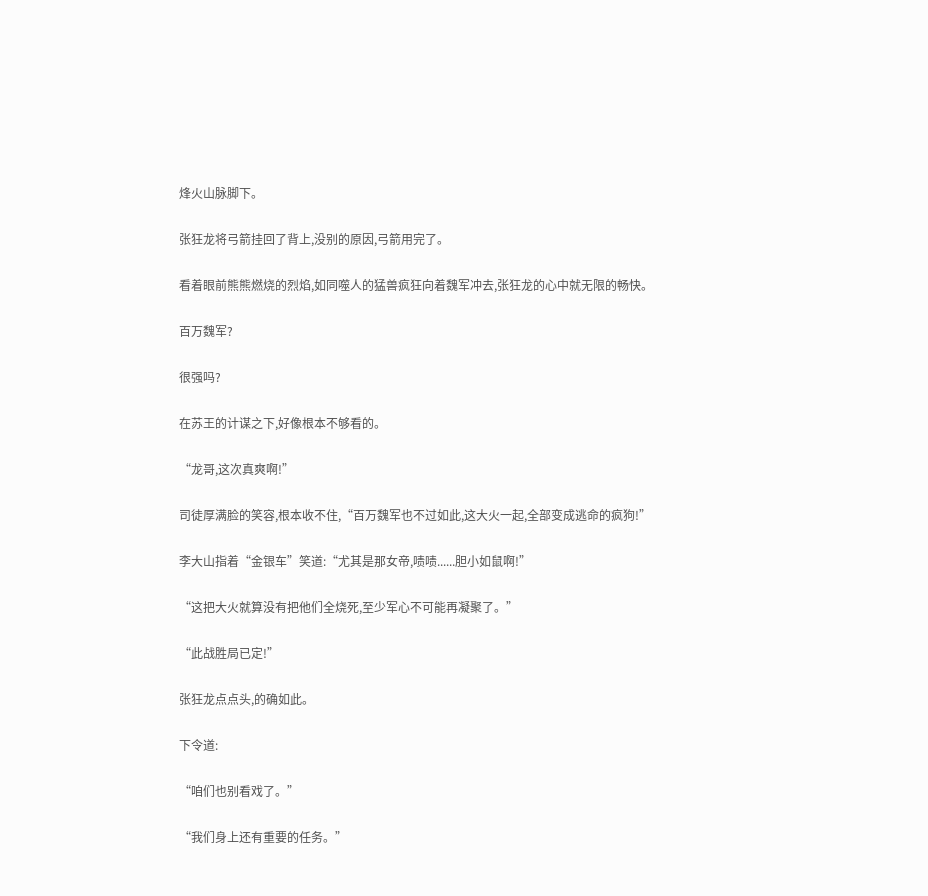烽火山脉脚下。

张狂龙将弓箭挂回了背上,没别的原因,弓箭用完了。

看着眼前熊熊燃烧的烈焰,如同噬人的猛兽疯狂向着魏军冲去,张狂龙的心中就无限的畅快。

百万魏军?

很强吗?

在苏王的计谋之下,好像根本不够看的。

“龙哥,这次真爽啊!”

司徒厚满脸的笑容,根本收不住,“百万魏军也不过如此,这大火一起,全部变成逃命的疯狗!”

李大山指着“金银车”笑道:“尤其是那女帝,啧啧......胆小如鼠啊!”

“这把大火就算没有把他们全烧死,至少军心不可能再凝聚了。”

“此战胜局已定!”

张狂龙点点头,的确如此。

下令道:

“咱们也别看戏了。”

“我们身上还有重要的任务。”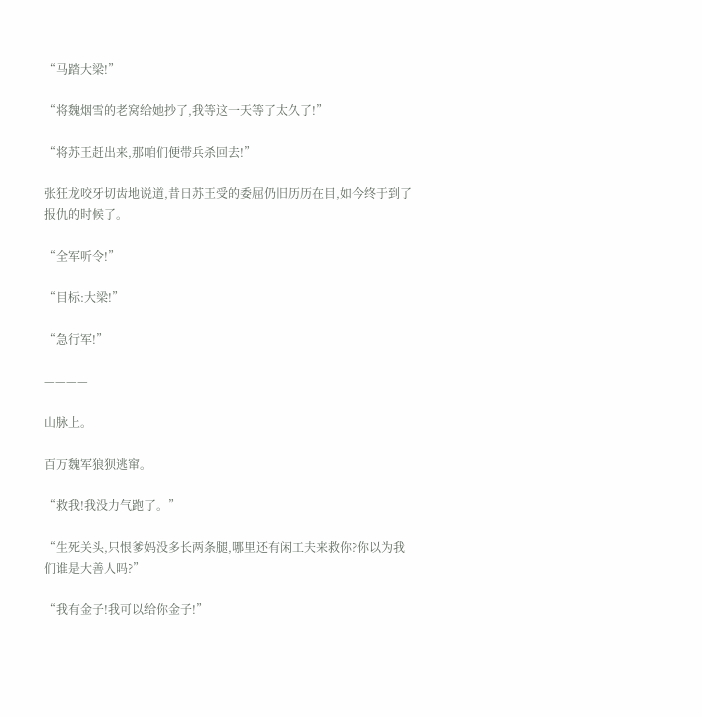“马踏大梁!”

“将魏烟雪的老窝给她抄了,我等这一天等了太久了!”

“将苏王赶出来,那咱们便带兵杀回去!”

张狂龙咬牙切齿地说道,昔日苏王受的委屈仍旧历历在目,如今终于到了报仇的时候了。

“全军听令!”

“目标:大梁!”

“急行军!”

————

山脉上。

百万魏军狼狈逃窜。

“救我!我没力气跑了。”

“生死关头,只恨爹妈没多长两条腿,哪里还有闲工夫来救你?你以为我们谁是大善人吗?”

“我有金子!我可以给你金子!”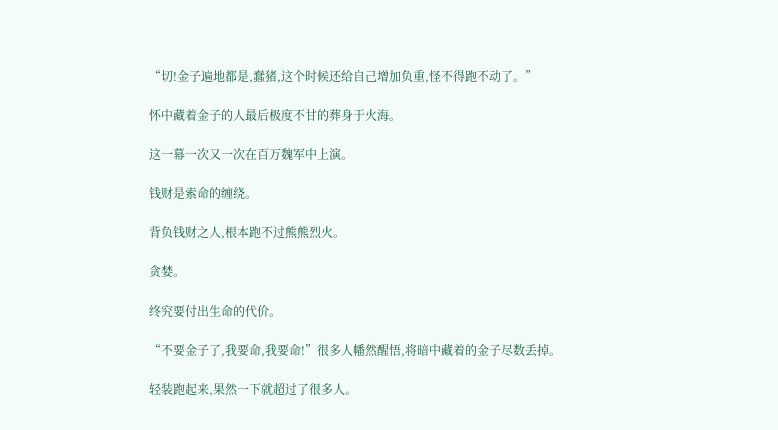“切!金子遍地都是,蠢猪,这个时候还给自己增加负重,怪不得跑不动了。”

怀中藏着金子的人最后极度不甘的葬身于火海。

这一幕一次又一次在百万魏军中上演。

钱财是索命的缠绕。

背负钱财之人,根本跑不过熊熊烈火。

贪婪。

终究要付出生命的代价。

“不要金子了,我要命,我要命!”很多人幡然醒悟,将暗中藏着的金子尽数丢掉。

轻装跑起来,果然一下就超过了很多人。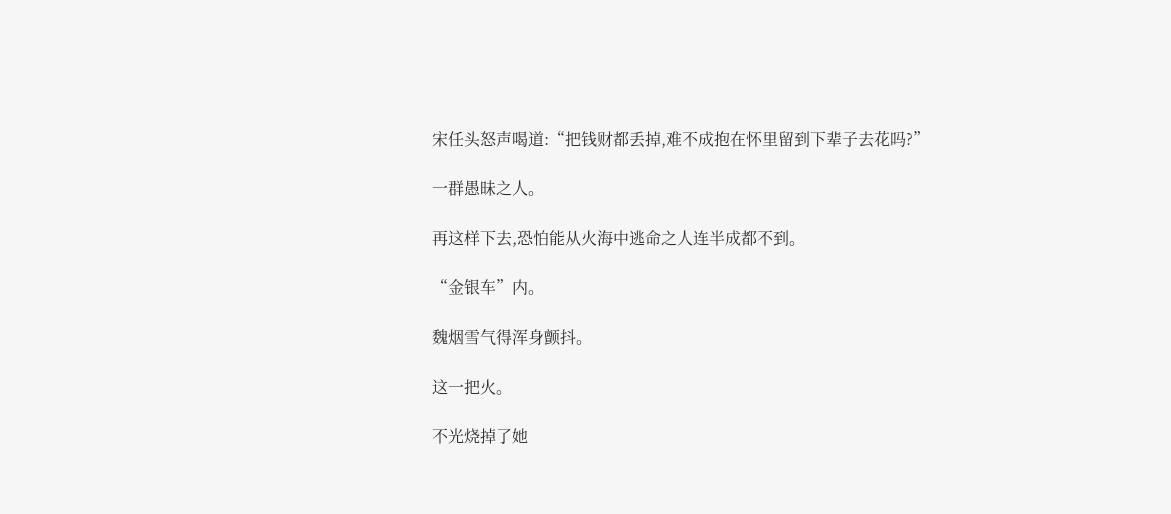宋任头怒声喝道:“把钱财都丢掉,难不成抱在怀里留到下辈子去花吗?”

一群愚昧之人。

再这样下去,恐怕能从火海中逃命之人连半成都不到。

“金银车”内。

魏烟雪气得浑身颤抖。

这一把火。

不光烧掉了她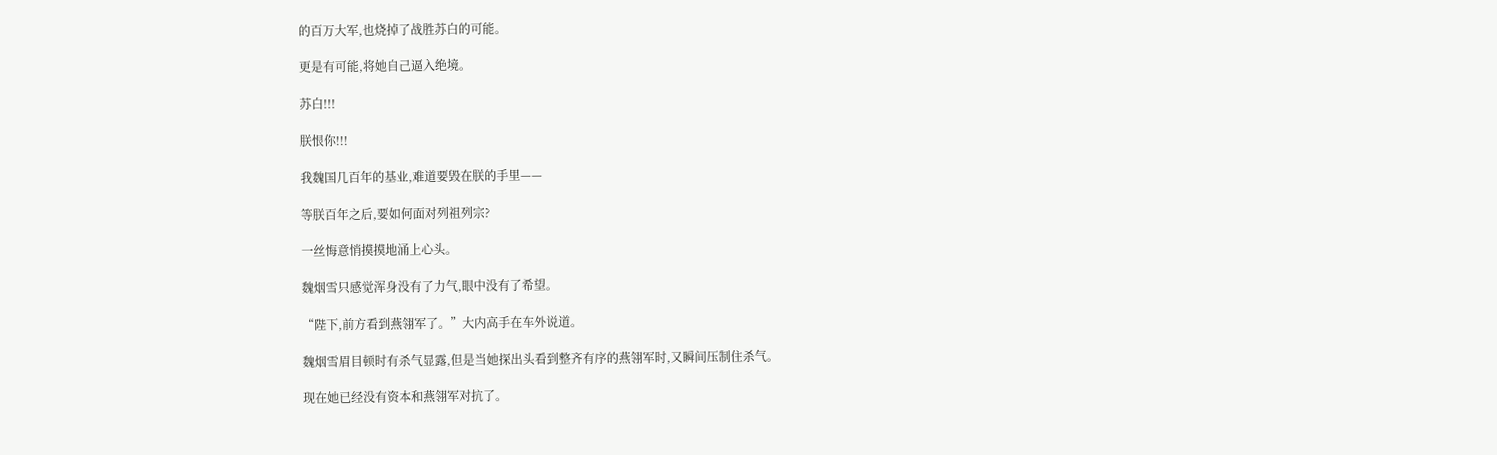的百万大军,也烧掉了战胜苏白的可能。

更是有可能,将她自己逼入绝境。

苏白!!!

朕恨你!!!

我魏国几百年的基业,难道要毁在朕的手里——

等朕百年之后,要如何面对列祖列宗?

一丝悔意悄摸摸地涌上心头。

魏烟雪只感觉浑身没有了力气,眼中没有了希望。

“陛下,前方看到燕翎军了。”大内高手在车外说道。

魏烟雪眉目顿时有杀气显露,但是当她探出头看到整齐有序的燕翎军时,又瞬间压制住杀气。

现在她已经没有资本和燕翎军对抗了。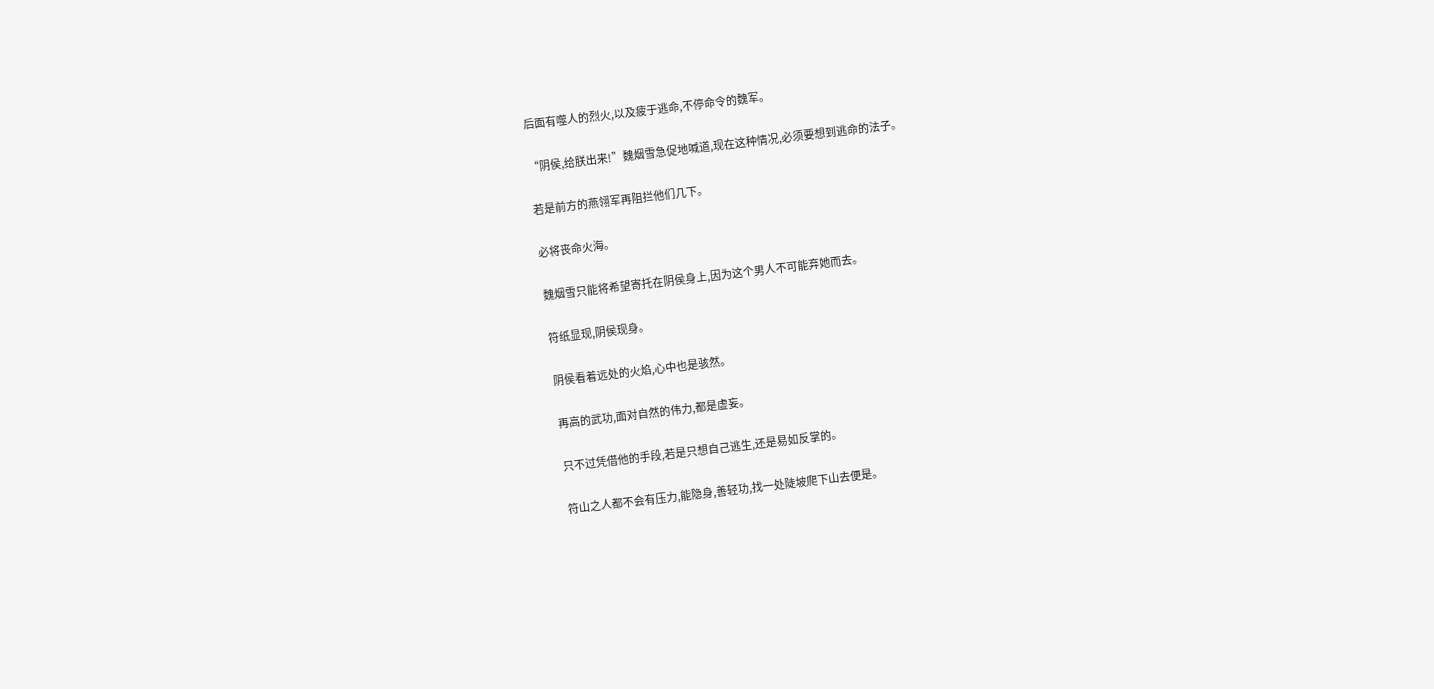后面有噬人的烈火,以及疲于逃命,不停命令的魏军。

“阴侯,给朕出来!”魏烟雪急促地喊道,现在这种情况,必须要想到逃命的法子。

若是前方的燕翎军再阻拦他们几下。

必将丧命火海。

魏烟雪只能将希望寄托在阴侯身上,因为这个男人不可能弃她而去。

符纸显现,阴侯现身。

阴侯看着远处的火焰,心中也是骇然。

再高的武功,面对自然的伟力,都是虚妄。

只不过凭借他的手段,若是只想自己逃生,还是易如反掌的。

符山之人都不会有压力,能隐身,善轻功,找一处陡坡爬下山去便是。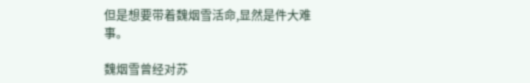但是想要带着魏烟雪活命,显然是件大难事。

魏烟雪曾经对苏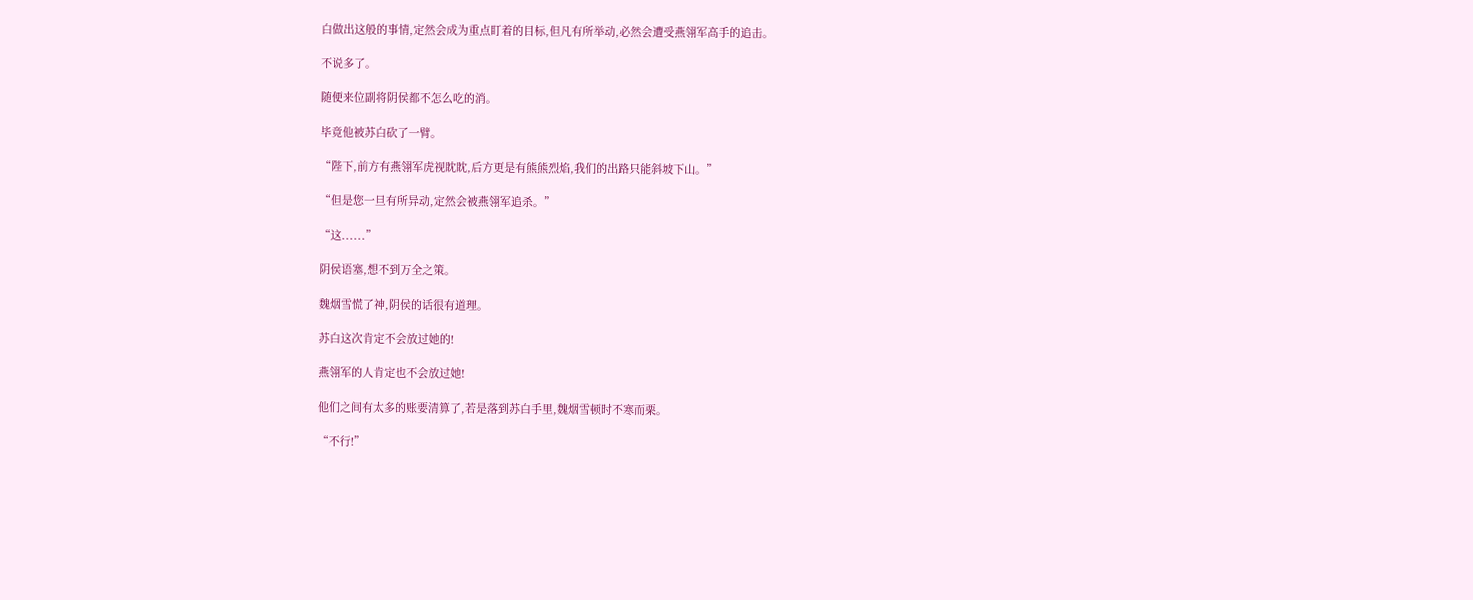白做出这般的事情,定然会成为重点盯着的目标,但凡有所举动,必然会遭受燕翎军高手的追击。

不说多了。

随便来位副将阴侯都不怎么吃的消。

毕竟他被苏白砍了一臂。

“陛下,前方有燕翎军虎视眈眈,后方更是有熊熊烈焰,我们的出路只能斜坡下山。”

“但是您一旦有所异动,定然会被燕翎军追杀。”

“这......”

阴侯语塞,想不到万全之策。

魏烟雪慌了神,阴侯的话很有道理。

苏白这次肯定不会放过她的!

燕翎军的人肯定也不会放过她!

他们之间有太多的账要清算了,若是落到苏白手里,魏烟雪顿时不寒而栗。

“不行!”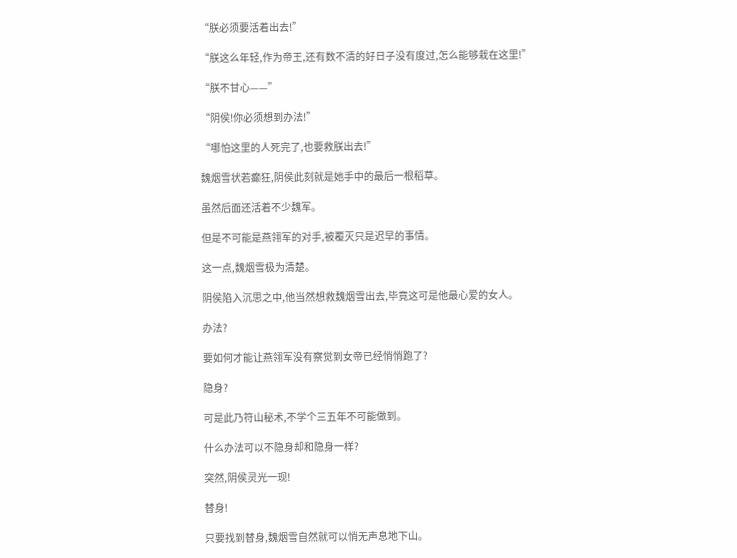“朕必须要活着出去!”

“朕这么年轻,作为帝王,还有数不清的好日子没有度过,怎么能够栽在这里!”

“朕不甘心——”

“阴侯!你必须想到办法!”

“哪怕这里的人死完了,也要救朕出去!”

魏烟雪状若癫狂,阴侯此刻就是她手中的最后一根稻草。

虽然后面还活着不少魏军。

但是不可能是燕翎军的对手,被覆灭只是迟早的事情。

这一点,魏烟雪极为清楚。

阴侯陷入沉思之中,他当然想救魏烟雪出去,毕竟这可是他最心爱的女人。

办法?

要如何才能让燕翎军没有察觉到女帝已经悄悄跑了?

隐身?

可是此乃符山秘术,不学个三五年不可能做到。

什么办法可以不隐身却和隐身一样?

突然,阴侯灵光一现!

替身!

只要找到替身,魏烟雪自然就可以悄无声息地下山。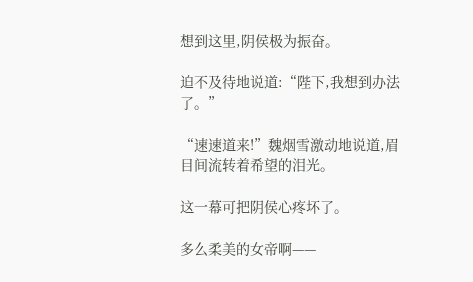想到这里,阴侯极为振奋。

迫不及待地说道:“陛下,我想到办法了。”

“速速道来!”魏烟雪激动地说道,眉目间流转着希望的泪光。

这一幕可把阴侯心疼坏了。

多么柔美的女帝啊——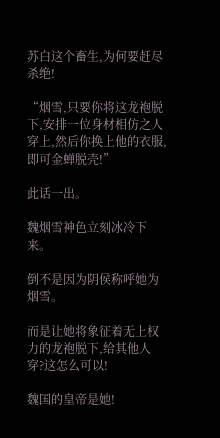苏白这个畜生,为何要赶尽杀绝!

“烟雪,只要你将这龙袍脱下,安排一位身材相仿之人穿上,然后你换上他的衣服,即可金蝉脱壳!”

此话一出。

魏烟雪神色立刻冰冷下来。

倒不是因为阴侯称呼她为烟雪。

而是让她将象征着无上权力的龙袍脱下,给其他人穿?这怎么可以!

魏国的皇帝是她!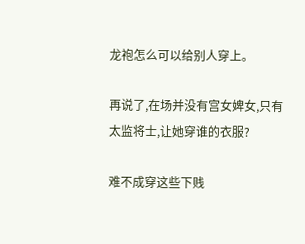龙袍怎么可以给别人穿上。

再说了,在场并没有宫女婢女,只有太监将士,让她穿谁的衣服?

难不成穿这些下贱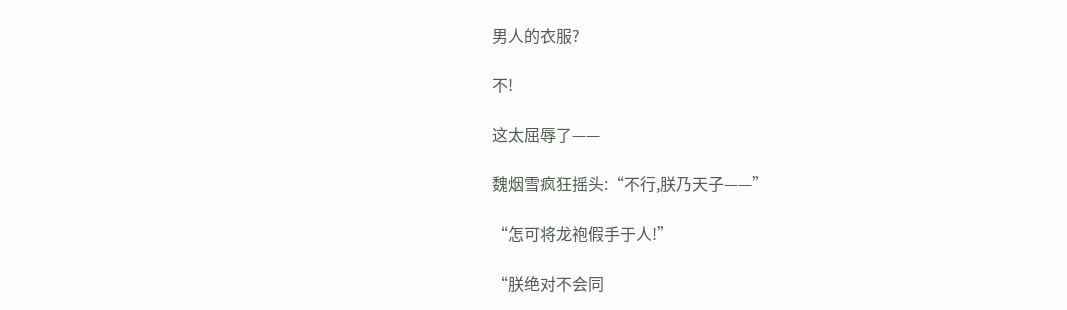男人的衣服?

不!

这太屈辱了——

魏烟雪疯狂摇头:“不行,朕乃天子——”

“怎可将龙袍假手于人!”

“朕绝对不会同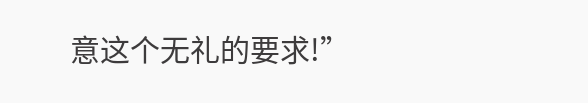意这个无礼的要求!”